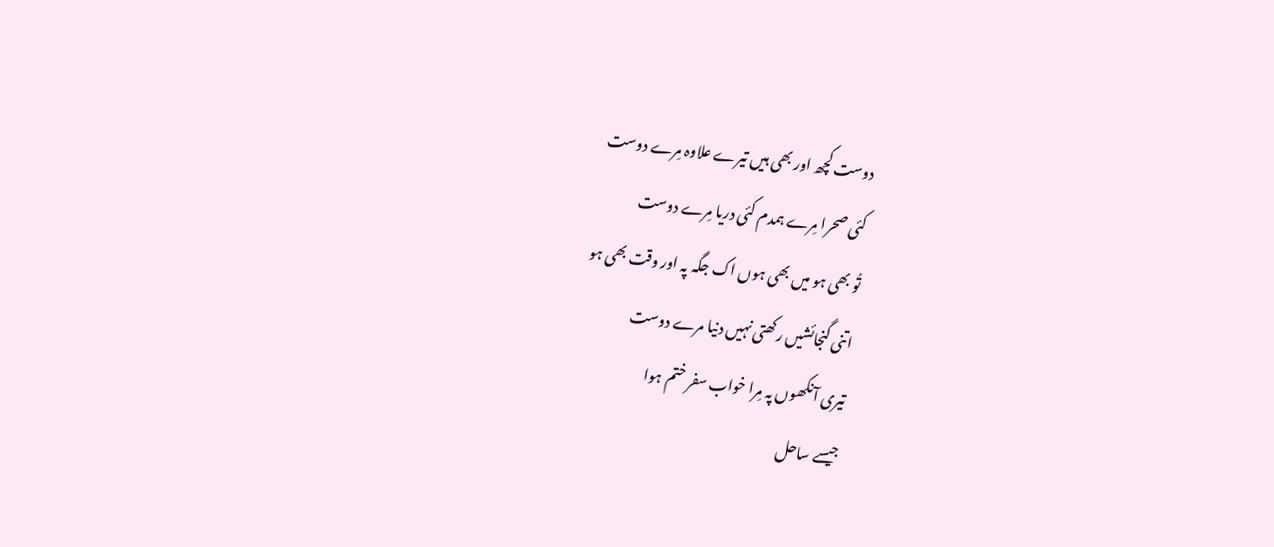دوست کچھ اور بھی ہیں تیرے علاوہ مِرے دوست
کئی صحرا مِرے ہمدم کئی دریا مِرے دوست
تُو بھی ہو میں بھی ہوں اک جگہ پہ اور وقت بھی ہو
اتنی گنجائشیں رکھتی نہیں دنیا مرے دوست
تیری آنکھوں پہ مِرا خواب سفر ختم ہوا
جیسے ساحل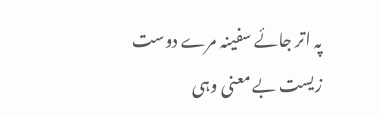پہ اتر جائے سفینہ مرے دوست
زیست بے معنی وہی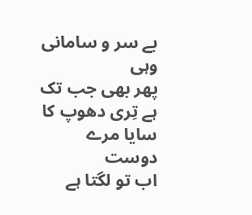بے سر و سامانی وہی
پھر بھی جب تک ہے تِری دھوپ کا سایا مرے دوست
اب تو لگتا ہے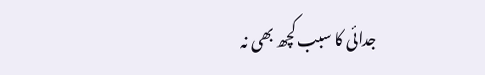جدائی کا سبب کچھ بھی نہ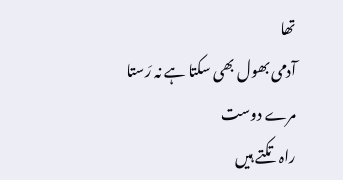تھا
آدمی بھول بھی سکتا ہے نہ رَستا مرے دوست
راہ تکتے ہیں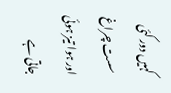کہیں دور کئی سست چراغ
اور ہوا تیز ہوئی جاتی ہے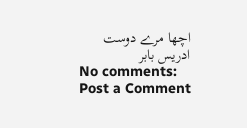اچھا مرے دوست
ادریس بابر
No comments:
Post a Comment